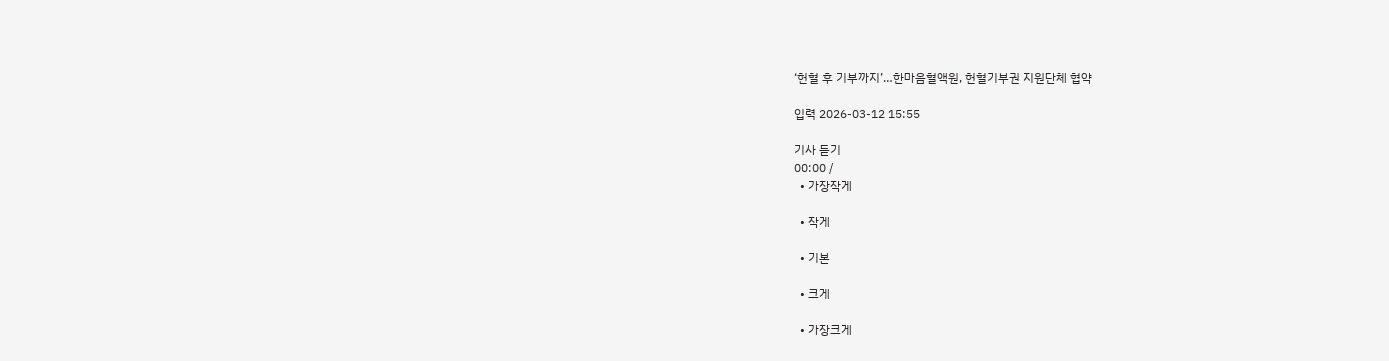‘헌혈 후 기부까지’…한마음혈액원, 헌혈기부권 지원단체 협약

입력 2026-03-12 15:55

기사 듣기
00:00 /
  • 가장작게

  • 작게

  • 기본

  • 크게

  • 가장크게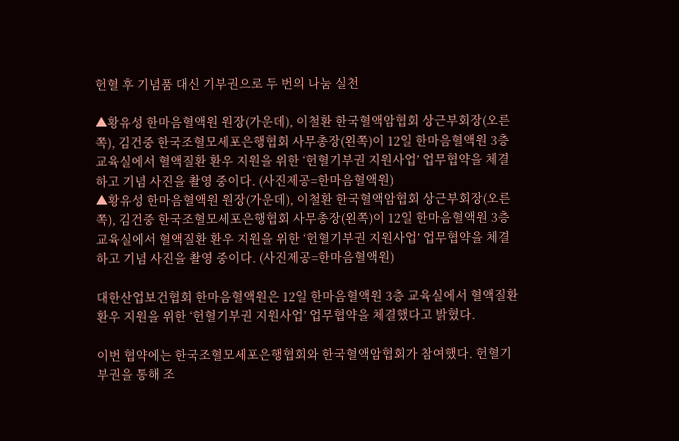헌혈 후 기념품 대신 기부권으로 두 번의 나눔 실천

▲황유성 한마음혈액원 원장(가운데), 이철환 한국혈액암협회 상근부회장(오른쪽), 김건중 한국조혈모세포은행협회 사무총장(왼쪽)이 12일 한마음혈액원 3층 교육실에서 혈액질환 환우 지원을 위한 ‘헌혈기부권 지원사업’ 업무협약을 체결하고 기념 사진을 촬영 중이다. (사진제공=한마음혈액원)
▲황유성 한마음혈액원 원장(가운데), 이철환 한국혈액암협회 상근부회장(오른쪽), 김건중 한국조혈모세포은행협회 사무총장(왼쪽)이 12일 한마음혈액원 3층 교육실에서 혈액질환 환우 지원을 위한 ‘헌혈기부권 지원사업’ 업무협약을 체결하고 기념 사진을 촬영 중이다. (사진제공=한마음혈액원)

대한산업보건협회 한마음혈액원은 12일 한마음혈액원 3층 교육실에서 혈액질환 환우 지원을 위한 ‘헌혈기부권 지원사업’ 업무협약을 체결했다고 밝혔다.

이번 협약에는 한국조혈모세포은행협회와 한국혈액암협회가 참여했다. 헌혈기부권을 통해 조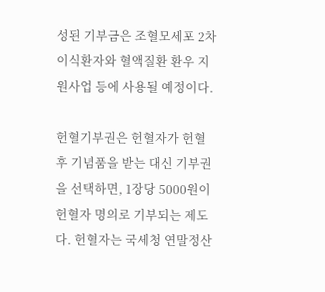성된 기부금은 조혈모세포 2차 이식환자와 혈액질환 환우 지원사업 등에 사용될 예정이다.

헌혈기부권은 헌혈자가 헌혈 후 기념품을 받는 대신 기부권을 선택하면, 1장당 5000원이 헌혈자 명의로 기부되는 제도다. 헌혈자는 국세청 연말정산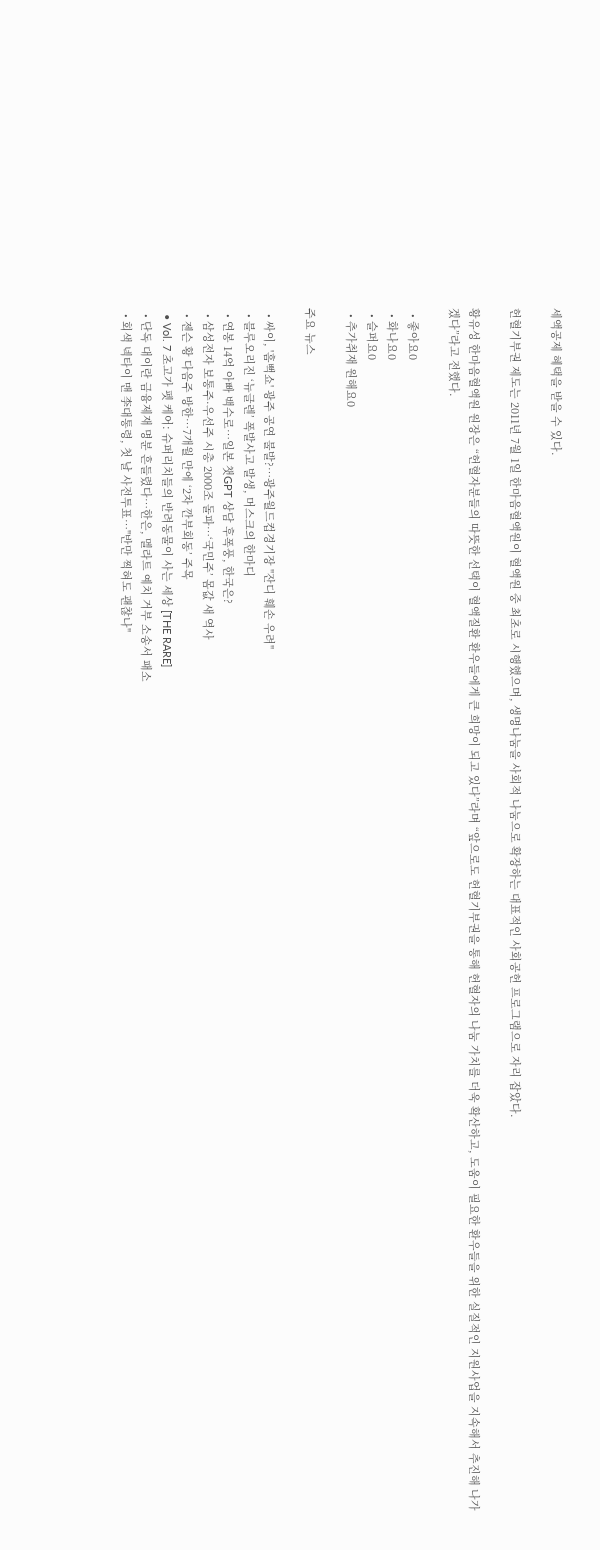세액공제 혜택을 받을 수 있다.

헌혈기부권 제도는 2011년 7월 1일 한마음혈액원이 혈액원 중 최초로 시행했으며, 생명나눔을 사회적 나눔으로 확장하는 대표적인 사회공헌 프로그램으로 자리 잡았다.

황유성 한마음혈액원 원장은 “헌혈자분들의 따뜻한 선택이 혈액질환 환우들에게 큰 희망이 되고 있다”라며 “앞으로도 헌혈기부권을 통해 헌혈자의 나눔 가치를 더욱 확산하고, 도움이 필요한 환우들을 위한 실질적인 지원사업을 지속해서 추진해 나가겠다”라고 전했다.

  • 좋아요0
  • 화나요0
  • 슬퍼요0
  • 추가취재 원해요0

주요 뉴스

  • 싸이, '흠뻑쇼' 광주 공연 불발?⋯광주월드컵경기장 "잔디 훼손 우려"
  • 블루오리진 ‘뉴글렌’ 폭발사고 발생, 머스크의 한마디
  • 연봉 14억 아빠 백수로…일본 챗GPT 상담 후폭풍, 한국은?
  • 삼성전자 보통주·우선주 시총 2000조 돌파…‘국민주’ 몸값 새 역사
  • 젠슨 황 다음주 방한…7개월 만에 ‘2차 깐부회동’ 주목
  • Vol. 7 초고가 펫 케어: 슈퍼리치들의 반려동물이 사는 세상 [THE RARE]
  • 단독 대이란 금융제재 명분 흔들렸다…한은, 멜라트 예치 거부 소송서 패소
  • 회색 넥타이 맨 李대통령, 첫 날 사전투표…"반만 찍혀도 괜찮나"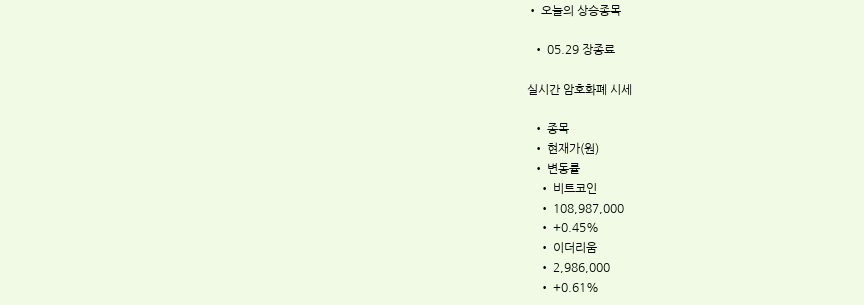• 오늘의 상승종목

  • 05.29 장종료

실시간 암호화폐 시세

  • 종목
  • 현재가(원)
  • 변동률
    • 비트코인
    • 108,987,000
    • +0.45%
    • 이더리움
    • 2,986,000
    • +0.61%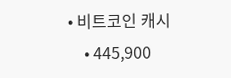• 비트코인 캐시
    • 445,900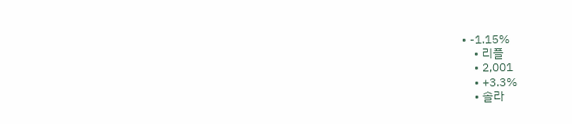• -1.15%
    • 리플
    • 2,001
    • +3.3%
    • 솔라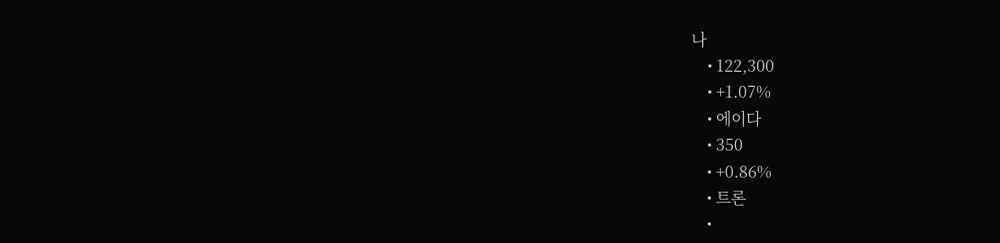나
    • 122,300
    • +1.07%
    • 에이다
    • 350
    • +0.86%
    • 트론
    •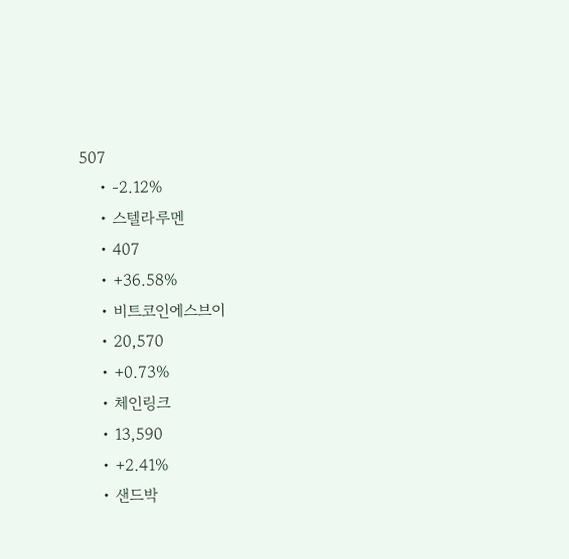507
    • -2.12%
    • 스텔라루멘
    • 407
    • +36.58%
    • 비트코인에스브이
    • 20,570
    • +0.73%
    • 체인링크
    • 13,590
    • +2.41%
    • 샌드박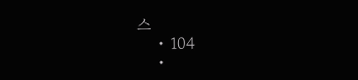스
    • 104
    •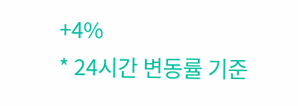+4%
* 24시간 변동률 기준